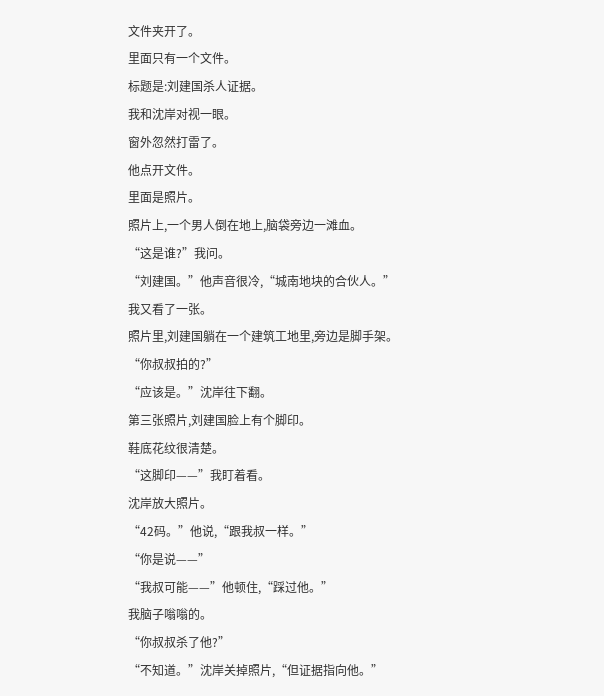文件夹开了。
里面只有一个文件。
标题是:刘建国杀人证据。
我和沈岸对视一眼。
窗外忽然打雷了。
他点开文件。
里面是照片。
照片上,一个男人倒在地上,脑袋旁边一滩血。
“这是谁?”我问。
“刘建国。”他声音很冷,“城南地块的合伙人。”
我又看了一张。
照片里,刘建国躺在一个建筑工地里,旁边是脚手架。
“你叔叔拍的?”
“应该是。”沈岸往下翻。
第三张照片,刘建国脸上有个脚印。
鞋底花纹很清楚。
“这脚印——”我盯着看。
沈岸放大照片。
“42码。”他说,“跟我叔一样。”
“你是说——”
“我叔可能——”他顿住,“踩过他。”
我脑子嗡嗡的。
“你叔叔杀了他?”
“不知道。”沈岸关掉照片,“但证据指向他。”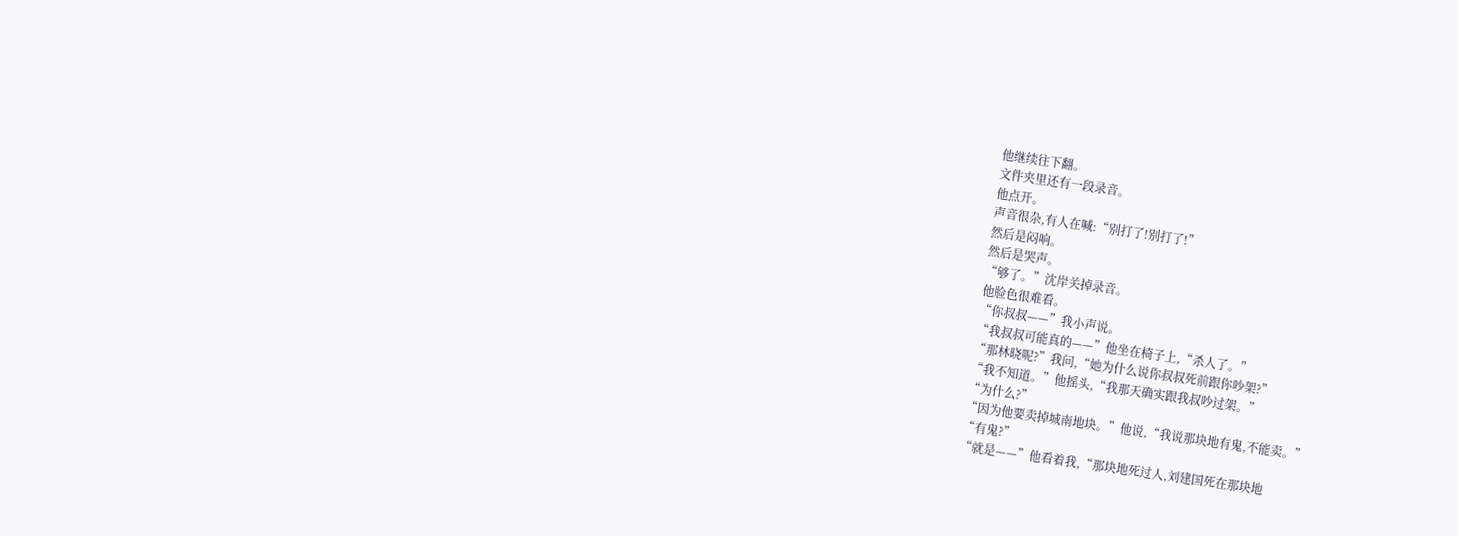他继续往下翻。
文件夹里还有一段录音。
他点开。
声音很杂,有人在喊:“别打了!别打了!”
然后是闷响。
然后是哭声。
“够了。”沈岸关掉录音。
他脸色很难看。
“你叔叔——”我小声说。
“我叔叔可能真的——”他坐在椅子上,“杀人了。”
“那林晓呢?”我问,“她为什么说你叔叔死前跟你吵架?”
“我不知道。”他摇头,“我那天确实跟我叔吵过架。”
“为什么?”
“因为他要卖掉城南地块。”他说,“我说那块地有鬼,不能卖。”
“有鬼?”
“就是——”他看着我,“那块地死过人,刘建国死在那块地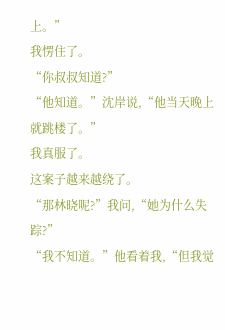上。”
我愣住了。
“你叔叔知道?”
“他知道。”沈岸说,“他当天晚上就跳楼了。”
我真服了。
这案子越来越绕了。
“那林晓呢?”我问,“她为什么失踪?”
“我不知道。”他看着我,“但我觉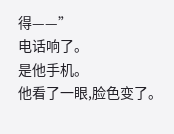得——”
电话响了。
是他手机。
他看了一眼,脸色变了。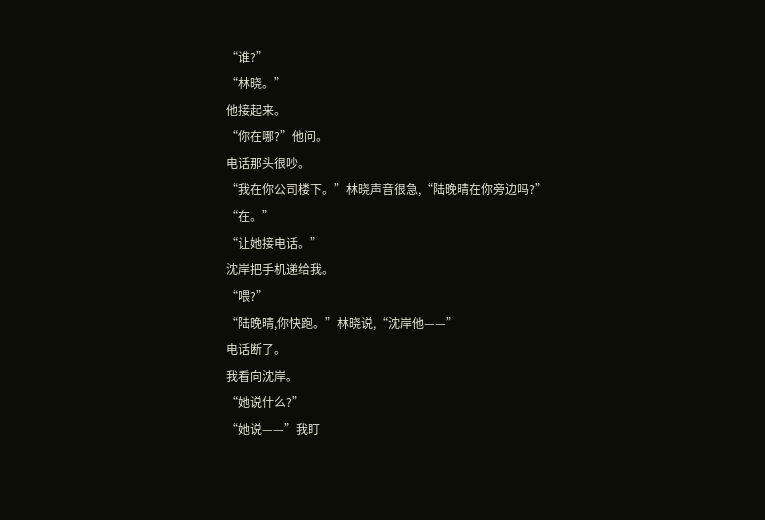“谁?”
“林晓。”
他接起来。
“你在哪?”他问。
电话那头很吵。
“我在你公司楼下。”林晓声音很急,“陆晚晴在你旁边吗?”
“在。”
“让她接电话。”
沈岸把手机递给我。
“喂?”
“陆晚晴,你快跑。”林晓说,“沈岸他——”
电话断了。
我看向沈岸。
“她说什么?”
“她说——”我盯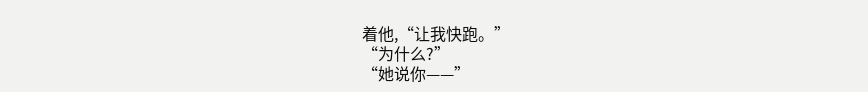着他,“让我快跑。”
“为什么?”
“她说你——”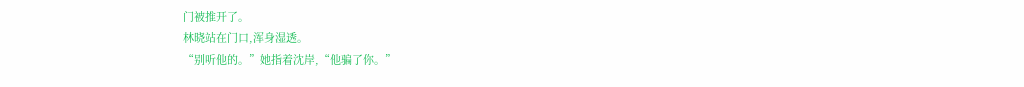门被推开了。
林晓站在门口,浑身湿透。
“别听他的。”她指着沈岸,“他骗了你。”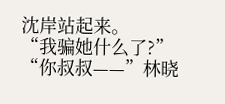沈岸站起来。
“我骗她什么了?”
“你叔叔——”林晓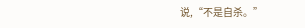说,“不是自杀。”